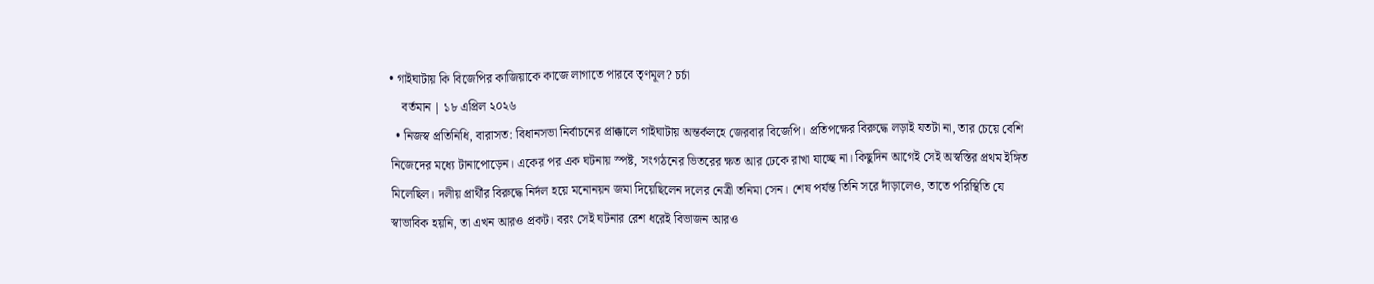• গাইঘাটায় কি বিজেপির কাজিয়াকে কাজে লাগাতে পারবে তৃণমূল? চর্চা
    বর্তমান | ১৮ এপ্রিল ২০২৬
  • নিজস্ব প্রতিনিধি, বারাসত: বিধানসভা নির্বাচনের প্রাক্কালে গাইঘাটায় অন্তর্কলহে জেরবার বিজেপি। প্রতিপক্ষের বিরুদ্ধে লড়াই যতটা না, তার চেয়ে বেশি নিজেদের মধ্যে টানাপোড়েন। একের পর এক ঘটনায় স্পষ্ট, সংগঠনের ভিতরের ক্ষত আর ঢেকে রাখা যাচ্ছে না। কিছুদিন আগেই সেই অস্বস্তির প্রথম ইঙ্গিত মিলেছিল। দলীয় প্রার্থীর বিরুদ্ধে নির্দল হয়ে মনোনয়ন জমা দিয়েছিলেন দলের নেত্রী তনিমা সেন। শেষ পর্যন্ত তিনি সরে দাঁড়ালেও, তাতে পরিস্থিতি যে স্বাভাবিক হয়নি, তা এখন আরও প্রকট। বরং সেই ঘটনার রেশ ধরেই বিভাজন আরও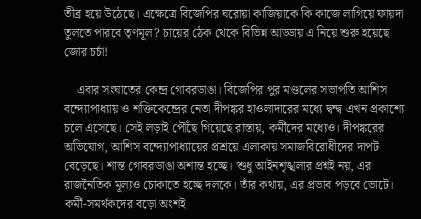তীব্র হয়ে উঠেছে। এক্ষেত্রে বিজেপির ঘরোয়া কাজিয়াকে কি কাজে লাগিয়ে ফায়দা তুলতে পারবে তৃণমূল? চায়ের ঠেক থেকে বিভিন্ন আড্ডায় এ নিয়ে শুরু হয়েছে জোর চর্চা!

    এবার সংঘাতের কেন্দ্র গোবরডাঙা। বিজেপির পুর মণ্ডলের সভাপতি আশিস বন্দ্যোপাধ্যায় ও শক্তিকেন্দ্রের নেতা দীপঙ্কর হাওলাদারের মধ্যে দ্বন্দ্ব এখন প্রকাশ্যে চলে এসেছে। সেই লড়াই পৌঁছে গিয়েছে রাস্তায়, কর্মীদের মধ্যেও। দীপঙ্করের অভিযোগ, আশিস বন্দ্যোপাধ্যায়ের প্রশ্রয়ে এলাকায় সমাজবিরোধীদের দাপট বেড়েছে। শান্ত গোবরডাঙা অশান্ত হচ্ছে। শুধু আইনশৃঙ্খলার প্রশ্নই নয়, এর রাজনৈতিক মূল্যও চোকাতে হচ্ছে দলকে। তাঁর কথায়, এর প্রভাব পড়বে ভোটে। কর্মী-সমর্থকদের বড়ো অংশই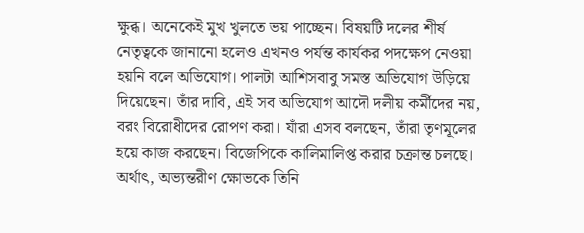ক্ষুব্ধ। অনেকেই মুখ খুলতে ভয় পাচ্ছেন। বিষয়টি দলের শীর্ষ নেতৃত্বকে জানানো হলেও এখনও পর্যন্ত কার্যকর পদক্ষেপ নেওয়া হয়নি বলে অভিযোগ। পালটা আশিসবাবু সমস্ত অভিযোগ উড়িয়ে দিয়েছেন। তাঁর দাবি, এই সব অভিযোগ আদৌ দলীয় কর্মীদের নয়, বরং বিরোধীদের রোপণ করা। যাঁরা এসব বলছেন, তাঁরা তৃণমূলের হয়ে কাজ করছেন। বিজেপিকে কালিমালিপ্ত করার চক্রান্ত চলছে। অর্থাৎ, অভ্যন্তরীণ ক্ষোভকে তিনি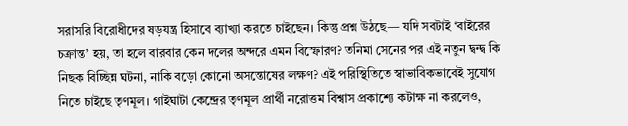সরাসরি বিরোধীদের ষড়যন্ত্র হিসাবে ব্যাখ্যা করতে চাইছেন। কিন্তু প্রশ্ন উঠছে— যদি সবটাই ‘বাইরের চক্রান্ত’ হয়, তা হলে বারবার কেন দলের অন্দরে এমন বিস্ফোরণ? তনিমা সেনের পর এই নতুন দ্বন্দ্ব কি নিছক বিচ্ছিন্ন ঘটনা, নাকি বড়ো কোনো অসন্তোষের লক্ষণ? এই পরিস্থিতিতে স্বাভাবিকভাবেই সুযোগ নিতে চাইছে তৃণমূল। গাইঘাটা কেন্দ্রের তৃণমূল প্রার্থী নরোত্তম বিশ্বাস প্রকাশ্যে কটাক্ষ না করলেও,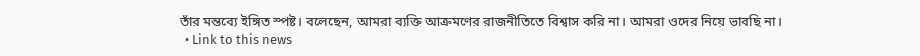তাঁর মন্তব্যে ইঙ্গিত স্পষ্ট। বলেছেন, আমরা ব্যক্তি আক্রমণের রাজনীতিতে বিশ্বাস করি না। আমরা ওদের নিয়ে ভাবছি না।
  • Link to this news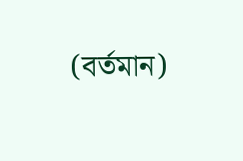(বর্তমান)